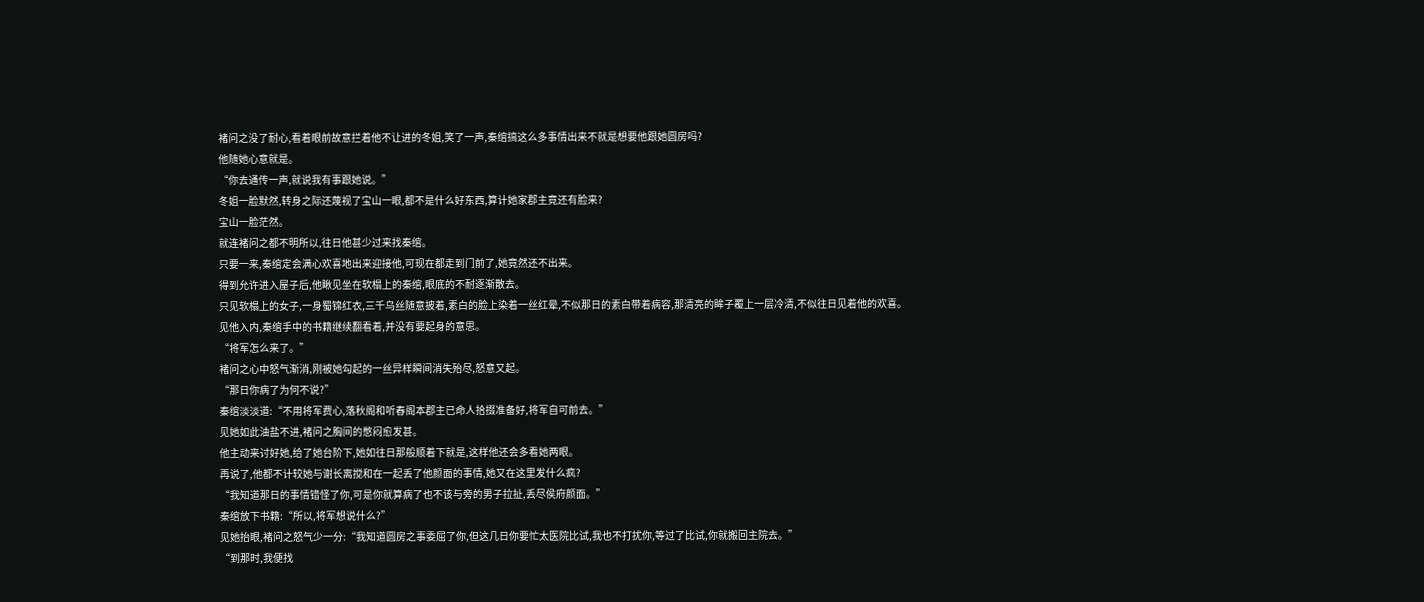褚问之没了耐心,看着眼前故意拦着他不让进的冬姐,笑了一声,秦绾搞这么多事情出来不就是想要他跟她圆房吗?
他随她心意就是。
“你去通传一声,就说我有事跟她说。”
冬姐一脸默然,转身之际还蔑视了宝山一眼,都不是什么好东西,算计她家郡主竟还有脸来?
宝山一脸茫然。
就连褚问之都不明所以,往日他甚少过来找秦绾。
只要一来,秦绾定会满心欢喜地出来迎接他,可现在都走到门前了,她竟然还不出来。
得到允许进入屋子后,他瞅见坐在软榻上的秦绾,眼底的不耐逐渐散去。
只见软榻上的女子,一身蜀锦红衣,三千乌丝随意披着,素白的脸上染着一丝红晕,不似那日的素白带着病容,那清亮的眸子覆上一层冷清,不似往日见着他的欢喜。
见他入内,秦绾手中的书籍继续翻看着,并没有要起身的意思。
“将军怎么来了。”
褚问之心中怒气渐消,刚被她勾起的一丝异样瞬间消失殆尽,怒意又起。
“那日你病了为何不说?”
秦绾淡淡道:“不用将军费心,落秋阁和听春阁本郡主已命人拾掇准备好,将军自可前去。”
见她如此油盐不进,褚问之胸间的憋闷愈发甚。
他主动来讨好她,给了她台阶下,她如往日那般顺着下就是,这样他还会多看她两眼。
再说了,他都不计较她与谢长离搅和在一起丢了他颜面的事情,她又在这里发什么疯?
“我知道那日的事情错怪了你,可是你就算病了也不该与旁的男子拉扯,丢尽侯府颜面。”
秦绾放下书籍:“所以,将军想说什么?”
见她抬眼,褚问之怒气少一分:“我知道圆房之事委屈了你,但这几日你要忙太医院比试,我也不打扰你,等过了比试,你就搬回主院去。”
“到那时,我便找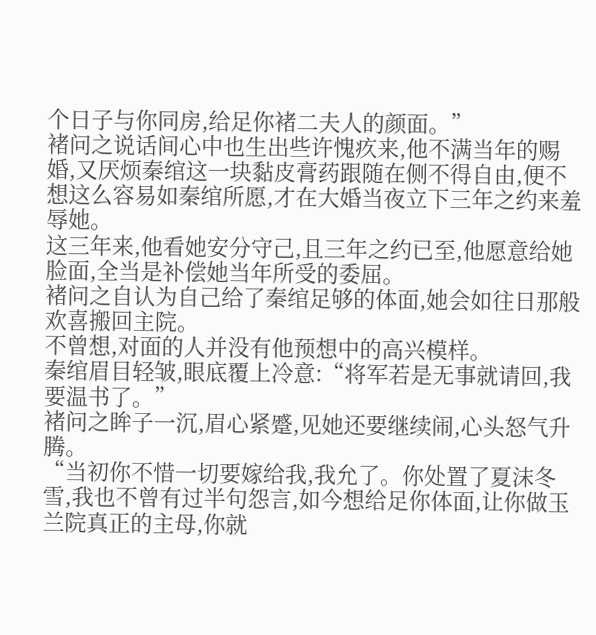个日子与你同房,给足你褚二夫人的颜面。”
褚问之说话间心中也生出些许愧疚来,他不满当年的赐婚,又厌烦秦绾这一块黏皮膏药跟随在侧不得自由,便不想这么容易如秦绾所愿,才在大婚当夜立下三年之约来羞辱她。
这三年来,他看她安分守己,且三年之约已至,他愿意给她脸面,全当是补偿她当年所受的委屈。
褚问之自认为自己给了秦绾足够的体面,她会如往日那般欢喜搬回主院。
不曾想,对面的人并没有他预想中的高兴模样。
秦绾眉目轻皱,眼底覆上冷意:“将军若是无事就请回,我要温书了。”
褚问之眸子一沉,眉心紧蹙,见她还要继续闹,心头怒气升腾。
“当初你不惜一切要嫁给我,我允了。你处置了夏沫冬雪,我也不曾有过半句怨言,如今想给足你体面,让你做玉兰院真正的主母,你就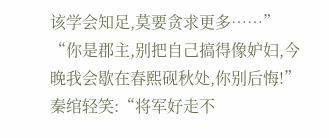该学会知足,莫要贪求更多……”
“你是郡主,别把自己搞得像妒妇,今晚我会歇在春熙砚秋处,你别后悔!”
秦绾轻笑:“将军好走不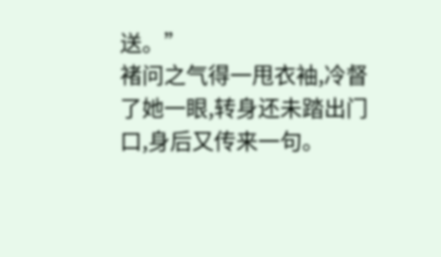送。”
褚问之气得一甩衣袖,冷督了她一眼,转身还未踏出门口,身后又传来一句。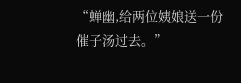“蝉幽,给两位姨娘送一份催子汤过去。”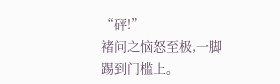“砰!”
褚问之恼怒至极,一脚踢到门槛上。